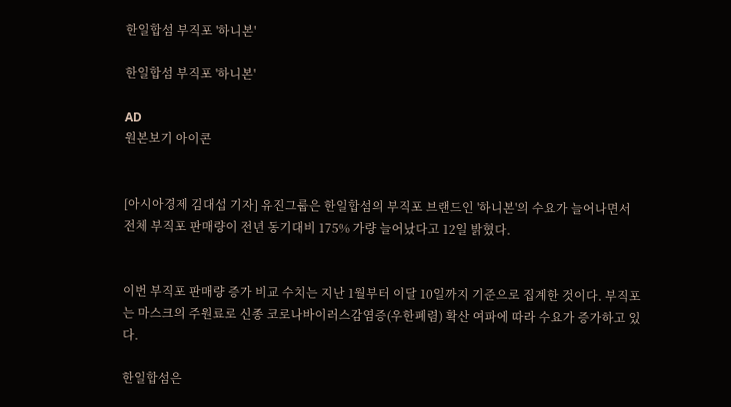한일합섬 부직포 '하니본'

한일합섬 부직포 '하니본'

AD
원본보기 아이콘


[아시아경제 김대섭 기자] 유진그룹은 한일합섬의 부직포 브랜드인 '하니본'의 수요가 늘어나면서 전체 부직포 판매량이 전년 동기대비 175% 가량 늘어났다고 12일 밝혔다.


이번 부직포 판매량 증가 비교 수치는 지난 1월부터 이달 10일까지 기준으로 집계한 것이다. 부직포는 마스크의 주원료로 신종 코로나바이러스감염증(우한폐렴) 확산 여파에 따라 수요가 증가하고 있다.

한일합섬은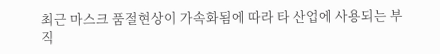최근 마스크 품절현상이 가속화됨에 따라 타 산업에 사용되는 부직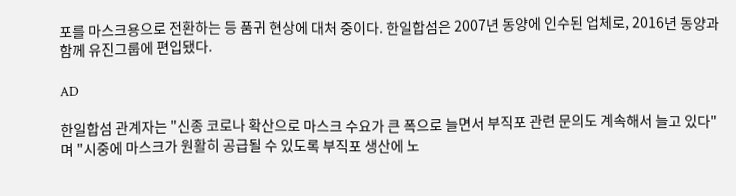포를 마스크용으로 전환하는 등 품귀 현상에 대처 중이다. 한일합섬은 2007년 동양에 인수된 업체로, 2016년 동양과 함께 유진그룹에 편입됐다.

AD

한일합섬 관계자는 "신종 코로나 확산으로 마스크 수요가 큰 폭으로 늘면서 부직포 관련 문의도 계속해서 늘고 있다"며 "시중에 마스크가 원활히 공급될 수 있도록 부직포 생산에 노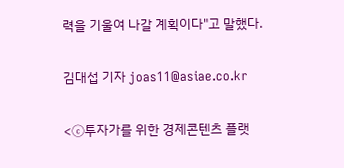력을 기울여 나갈 계획이다"고 말했다.

김대섭 기자 joas11@asiae.co.kr

<ⓒ투자가를 위한 경제콘텐츠 플랫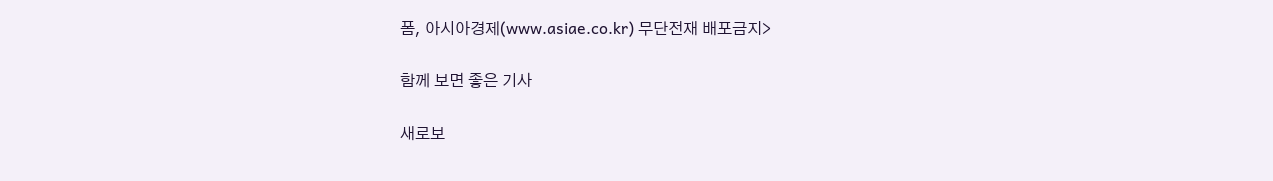폼, 아시아경제(www.asiae.co.kr) 무단전재 배포금지>

함께 보면 좋은 기사

새로보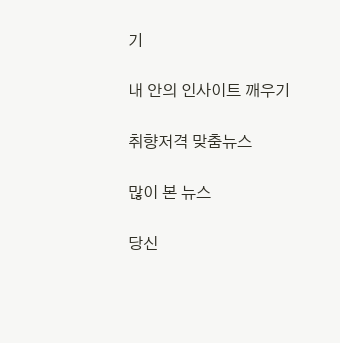기

내 안의 인사이트 깨우기

취향저격 맞춤뉴스

많이 본 뉴스

당신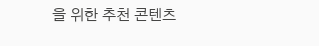을 위한 추천 콘텐츠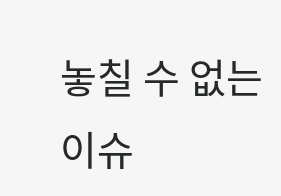놓칠 수 없는 이슈